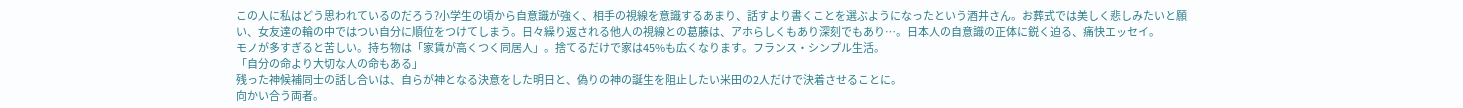この人に私はどう思われているのだろう?小学生の頃から自意識が強く、相手の視線を意識するあまり、話すより書くことを選ぶようになったという酒井さん。お葬式では美しく悲しみたいと願い、女友達の輪の中ではつい自分に順位をつけてしまう。日々繰り返される他人の視線との葛藤は、アホらしくもあり深刻でもあり…。日本人の自意識の正体に鋭く迫る、痛快エッセイ。
モノが多すぎると苦しい。持ち物は「家賃が高くつく同居人」。捨てるだけで家は45%も広くなります。フランス・シンプル生活。
「自分の命より大切な人の命もある」
残った神候補同士の話し合いは、自らが神となる決意をした明日と、偽りの神の誕生を阻止したい米田の2人だけで決着させることに。
向かい合う両者。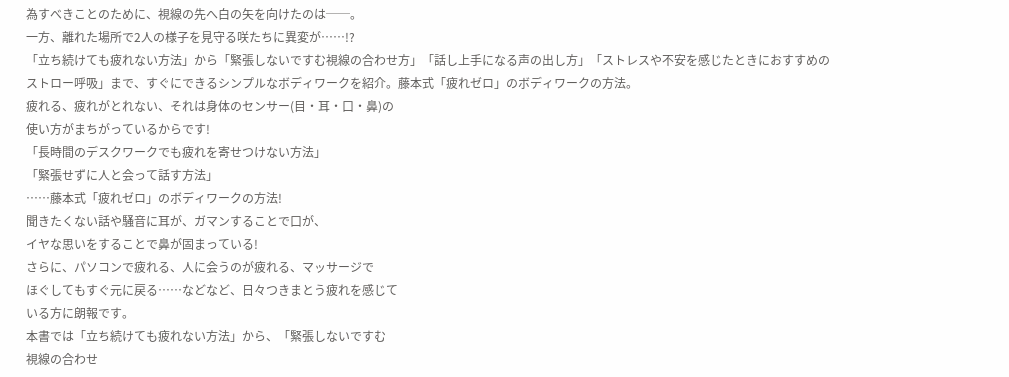為すべきことのために、視線の先へ白の矢を向けたのは──。
一方、離れた場所で2人の様子を見守る咲たちに異変が……!?
「立ち続けても疲れない方法」から「緊張しないですむ視線の合わせ方」「話し上手になる声の出し方」「ストレスや不安を感じたときにおすすめのストロー呼吸」まで、すぐにできるシンプルなボディワークを紹介。藤本式「疲れゼロ」のボディワークの方法。
疲れる、疲れがとれない、それは身体のセンサー(目・耳・口・鼻)の
使い方がまちがっているからです!
「長時間のデスクワークでも疲れを寄せつけない方法」
「緊張せずに人と会って話す方法」
……藤本式「疲れゼロ」のボディワークの方法!
聞きたくない話や騒音に耳が、ガマンすることで口が、
イヤな思いをすることで鼻が固まっている!
さらに、パソコンで疲れる、人に会うのが疲れる、マッサージで
ほぐしてもすぐ元に戻る……などなど、日々つきまとう疲れを感じて
いる方に朗報です。
本書では「立ち続けても疲れない方法」から、「緊張しないですむ
視線の合わせ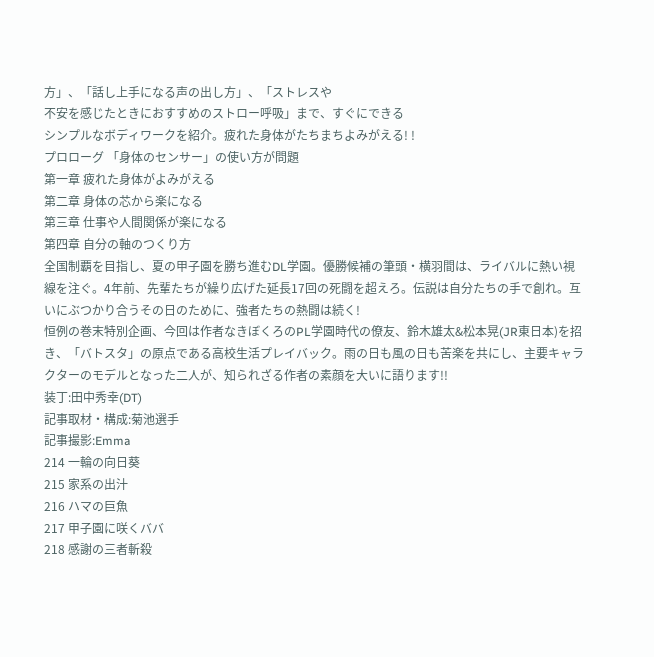方」、「話し上手になる声の出し方」、「ストレスや
不安を感じたときにおすすめのストロー呼吸」まで、すぐにできる
シンプルなボディワークを紹介。疲れた身体がたちまちよみがえる! !
プロローグ 「身体のセンサー」の使い方が問題
第一章 疲れた身体がよみがえる
第二章 身体の芯から楽になる
第三章 仕事や人間関係が楽になる
第四章 自分の軸のつくり方
全国制覇を目指し、夏の甲子園を勝ち進むDL学園。優勝候補の筆頭・横羽間は、ライバルに熱い視線を注ぐ。4年前、先輩たちが繰り広げた延長17回の死闘を超えろ。伝説は自分たちの手で創れ。互いにぶつかり合うその日のために、強者たちの熱闘は続く!
恒例の巻末特別企画、今回は作者なきぼくろのPL学園時代の僚友、鈴木雄太&松本晃(JR東日本)を招き、「バトスタ」の原点である高校生活プレイバック。雨の日も風の日も苦楽を共にし、主要キャラクターのモデルとなった二人が、知られざる作者の素顔を大いに語ります!!
装丁:田中秀幸(DT)
記事取材・構成:菊池選手
記事撮影:Emma
214 一輪の向日葵
215 家系の出汁
216 ハマの巨魚
217 甲子園に咲くババ
218 感謝の三者斬殺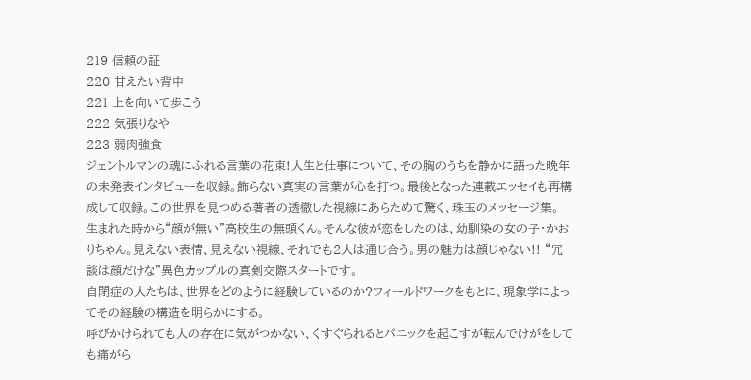219 信頼の証
220 甘えたい背中
221 上を向いて歩こう
222 気張りなや
223 弱肉強食
ジェントルマンの魂にふれる言葉の花束!人生と仕事について、その胸のうちを静かに語った晩年の未発表インタビューを収録。飾らない真実の言葉が心を打つ。最後となった連載エッセイも再構成して収録。この世界を見つめる著者の透徹した視線にあらためて驚く、珠玉のメッセージ集。
生まれた時から“顔が無い"高校生の無頭くん。そんな彼が恋をしたのは、幼馴染の女の子・かおりちゃん。見えない表情、見えない視線、それでも2人は通じ合う。男の魅力は顔じゃない!! “冗談は顔だけな"異色カップルの真剣交際スタートです。
自閉症の人たちは、世界をどのように経験しているのか?フィールドワークをもとに、現象学によってその経験の構造を明らかにする。
呼びかけられても人の存在に気がつかない、くすぐられるとパニックを起こすが転んでけがをしても痛がら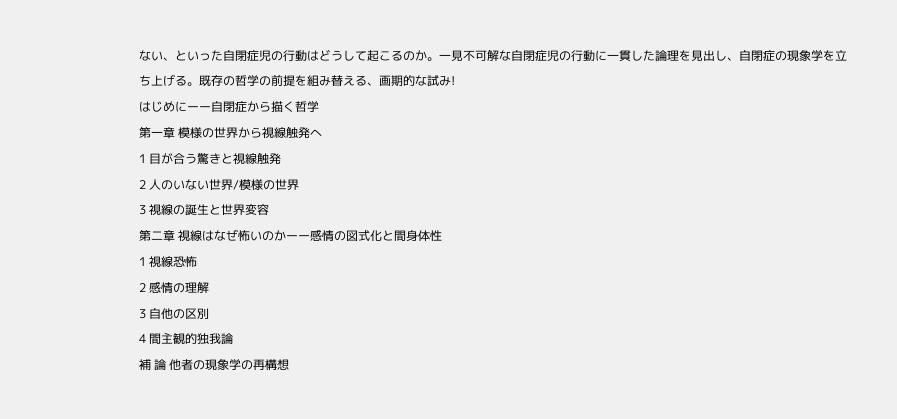ない、といった自閉症児の行動はどうして起こるのか。一見不可解な自閉症児の行動に一貫した論理を見出し、自閉症の現象学を立ち上げる。既存の哲学の前提を組み替える、画期的な試み!
はじめにーー自閉症から描く哲学
第一章 模様の世界から視線触発へ
1 目が合う驚きと視線触発
2 人のいない世界/模様の世界
3 視線の誕生と世界変容
第二章 視線はなぜ怖いのかーー感情の図式化と間身体性
1 視線恐怖
2 感情の理解
3 自他の区別
4 間主観的独我論
補 論 他者の現象学の再構想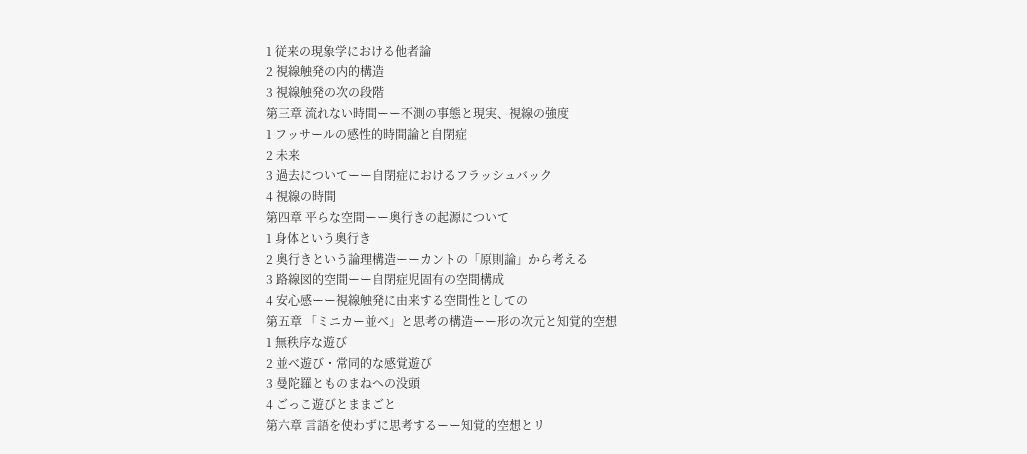1 従来の現象学における他者論
2 視線触発の内的構造
3 視線触発の次の段階
第三章 流れない時間ーー不測の事態と現実、視線の強度
1 フッサールの感性的時間論と自閉症
2 未来
3 過去についてーー自閉症におけるフラッシュバック
4 視線の時間
第四章 平らな空間ーー奥行きの起源について
1 身体という奥行き
2 奥行きという論理構造ーーカントの「原則論」から考える
3 路線図的空間ーー自閉症児固有の空間構成
4 安心感ーー視線触発に由来する空間性としての
第五章 「ミニカー並べ」と思考の構造ーー形の次元と知覚的空想
1 無秩序な遊び
2 並べ遊び・常同的な感覚遊び
3 曼陀羅とものまねへの没頭
4 ごっこ遊びとままごと
第六章 言語を使わずに思考するーー知覚的空想とリ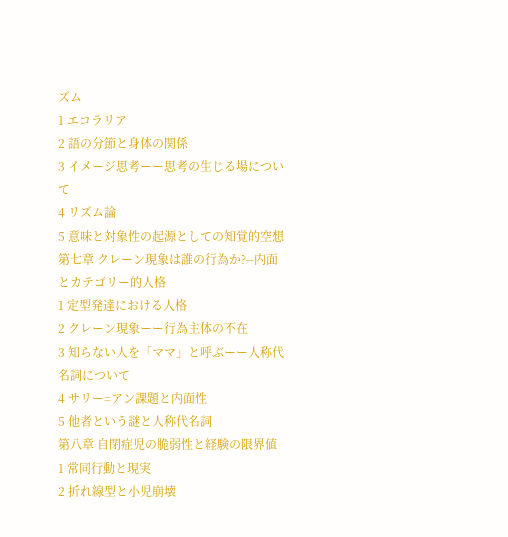ズム
1 エコラリア
2 語の分節と身体の関係
3 イメージ思考ーー思考の生じる場について
4 リズム論
5 意味と対象性の起源としての知覚的空想
第七章 クレーン現象は誰の行為か?--内面とカテゴリー的人格
1 定型発達における人格
2 クレーン現象ーー行為主体の不在
3 知らない人を「ママ」と呼ぶーー人称代名詞について
4 サリー=アン課題と内面性
5 他者という謎と人称代名詞
第八章 自閉症児の脆弱性と経験の限界値
1 常同行動と現実
2 折れ線型と小児崩壊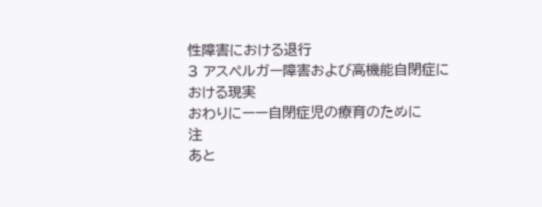性障害における退行
3 アスペルガー障害および高機能自閉症における現実
おわりにーー自閉症児の療育のために
注
あと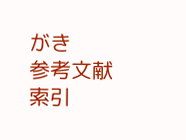がき
参考文献
索引